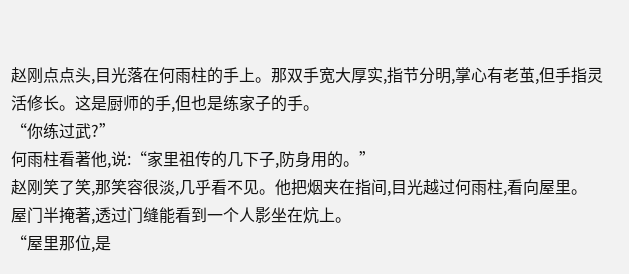赵刚点点头,目光落在何雨柱的手上。那双手宽大厚实,指节分明,掌心有老茧,但手指灵活修长。这是厨师的手,但也是练家子的手。
“你练过武?”
何雨柱看著他,说:“家里祖传的几下子,防身用的。”
赵刚笑了笑,那笑容很淡,几乎看不见。他把烟夹在指间,目光越过何雨柱,看向屋里。
屋门半掩著,透过门缝能看到一个人影坐在炕上。
“屋里那位,是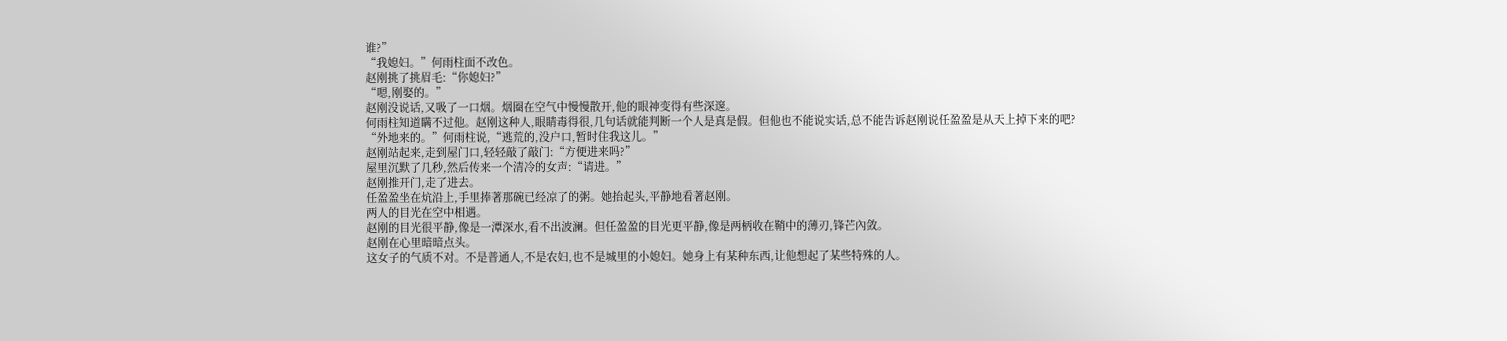谁?”
“我媳妇。”何雨柱面不改色。
赵刚挑了挑眉毛:“你媳妇?”
“嗯,刚娶的。”
赵刚没说话,又吸了一口烟。烟圈在空气中慢慢散开,他的眼神变得有些深邃。
何雨柱知道瞒不过他。赵刚这种人,眼睛毒得很,几句话就能判断一个人是真是假。但他也不能说实话,总不能告诉赵刚说任盈盈是从天上掉下来的吧?
“外地来的。”何雨柱说,“逃荒的,没户口,暂时住我这儿。”
赵刚站起来,走到屋门口,轻轻敲了敲门:“方便进来吗?”
屋里沉默了几秒,然后传来一个清冷的女声:“请进。”
赵刚推开门,走了进去。
任盈盈坐在炕沿上,手里捧著那碗已经凉了的粥。她抬起头,平静地看著赵刚。
两人的目光在空中相遇。
赵刚的目光很平静,像是一潭深水,看不出波澜。但任盈盈的目光更平静,像是两柄收在鞘中的薄刃,锋芒內敛。
赵刚在心里暗暗点头。
这女子的气质不对。不是普通人,不是农妇,也不是城里的小媳妇。她身上有某种东西,让他想起了某些特殊的人。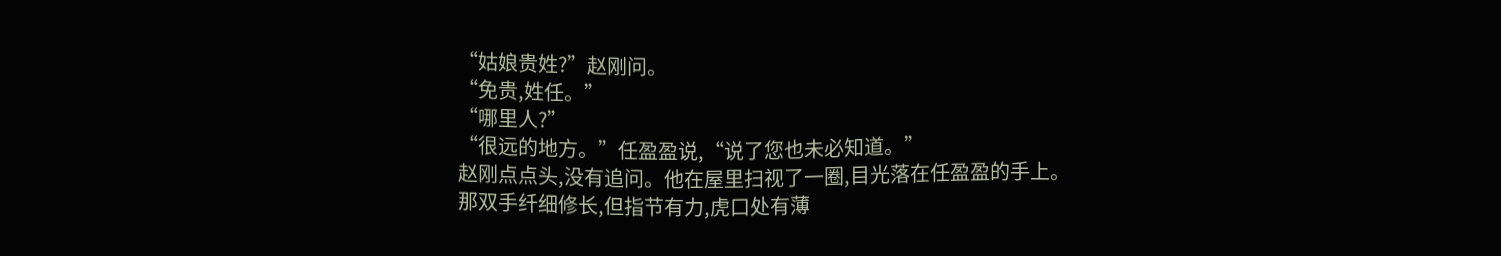“姑娘贵姓?”赵刚问。
“免贵,姓任。”
“哪里人?”
“很远的地方。”任盈盈说,“说了您也未必知道。”
赵刚点点头,没有追问。他在屋里扫视了一圈,目光落在任盈盈的手上。
那双手纤细修长,但指节有力,虎口处有薄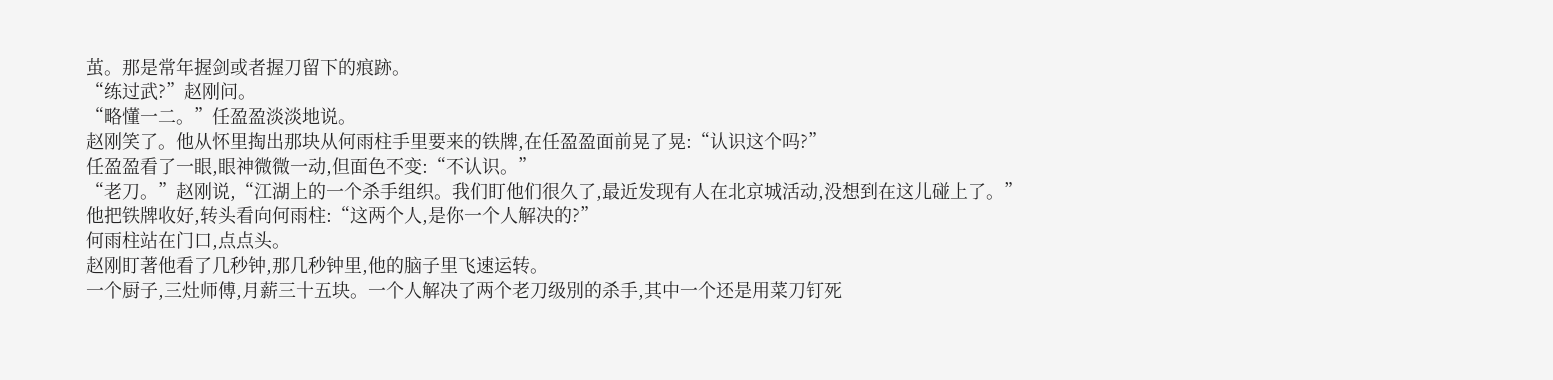茧。那是常年握剑或者握刀留下的痕跡。
“练过武?”赵刚问。
“略懂一二。”任盈盈淡淡地说。
赵刚笑了。他从怀里掏出那块从何雨柱手里要来的铁牌,在任盈盈面前晃了晃:“认识这个吗?”
任盈盈看了一眼,眼神微微一动,但面色不变:“不认识。”
“老刀。”赵刚说,“江湖上的一个杀手组织。我们盯他们很久了,最近发现有人在北京城活动,没想到在这儿碰上了。”
他把铁牌收好,转头看向何雨柱:“这两个人,是你一个人解决的?”
何雨柱站在门口,点点头。
赵刚盯著他看了几秒钟,那几秒钟里,他的脑子里飞速运转。
一个厨子,三灶师傅,月薪三十五块。一个人解决了两个老刀级別的杀手,其中一个还是用菜刀钉死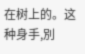在树上的。这种身手,別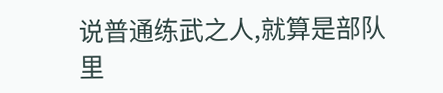说普通练武之人,就算是部队里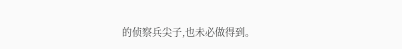的侦察兵尖子,也未必做得到。